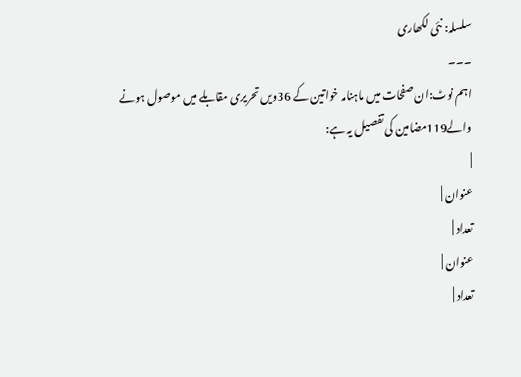سلسلہ: نئی لکھاری
۔۔۔
اہم نوٹ:ان صفحات میں ماہنامہ خواتین کے 36ویں تحریری مقابلے میں موصول ہونے والے119مضامین کی تفصیل یہ ہے:
|
عنوان |
تعداد |
عنوان |
تعداد |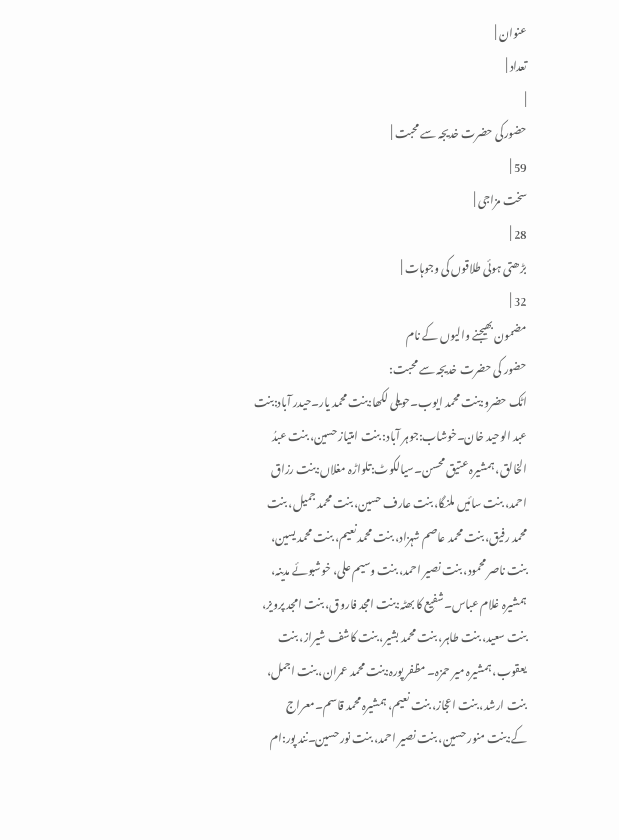عنوان |
تعداد |
|
حضورکی حضرت خدیجہ سے محبت |
59 |
سخت مزاجی |
28 |
بڑھتی ہوئی طلاقوں کی وجوہات |
32 |
مضمون بھیجنے والیوں کے نام
حضور کی حضرت خدیجہ سے محبت:
اٹک حضرو:بنت محمد ایوب۔حویلی لکھا:بنت محمد یار۔حیدر آباد:بنت عبد الوحید خان۔خوشاب:جوہر آباد: بنت امتیاز حسین، بنت عبدُ الخالق، ہمشیرہ عتیق محسن۔سیالکوٹ:تلواڑہ مغلاں:بنت رزاق احمد، بنت سائیں ملنگا، بنت عارف حسین، بنت محمد جمیل، بنت محمد رفیق، بنت محمد عاصم شہزاد، بنت محمد نعیم، بنت محمد یسین، بنت ناصر محمود، بنت نصیر احمد، بنت وسیم علی، خوشبوئے مدینہ، ہمشیرہ غلام عباس۔شفیع کا بھٹہ:بنت امجد فاروق، بنت امجد پرویز، بنت سعید، بنت طاہر، بنت محمد بشیر، بنت کاشف شیراز، بنت یعقوب، ہمشیرہ میر حمزہ۔ مظفر پورہ:بنت محمد عمران، بنت اجمل، بنت ارشد، بنت اعجاز، بنت نعیم، ہمشیرہ محمد قاسم۔معراج کے:بنت منور حسین، بنت نصیر احمد، بنت نور حسین۔نند پور:ام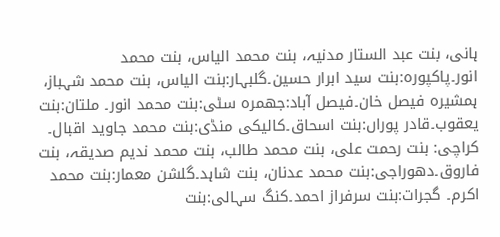ہانی، بنت عبد الستار مدنیہ، بنت محمد الیاس، بنت محمد انور۔پاکپورہ:بنت سید ابرار حسین۔گلبہار:بنت الیاس، بنت محمد شہباز، ہمشیرہ فیصل خان۔فیصل آباد:جھمرہ سٹی:بنت محمد انور۔ ملتان:بنت یعقوب۔قادر پوراں:بنت اسحاق۔کالیکی منڈی:بنت محمد جاوید اقبال۔ کراچی: بنت رحمت علی، بنت محمد طالب، بنت محمد ندیم صدیقہ، بنت فاروق۔دھوراجی:بنت محمد عدنان، بنت شاہد۔گلشن معمار:بنت محمد اکرم۔ گجرات:بنت سرفراز احمد۔کنگ سہالی:بنت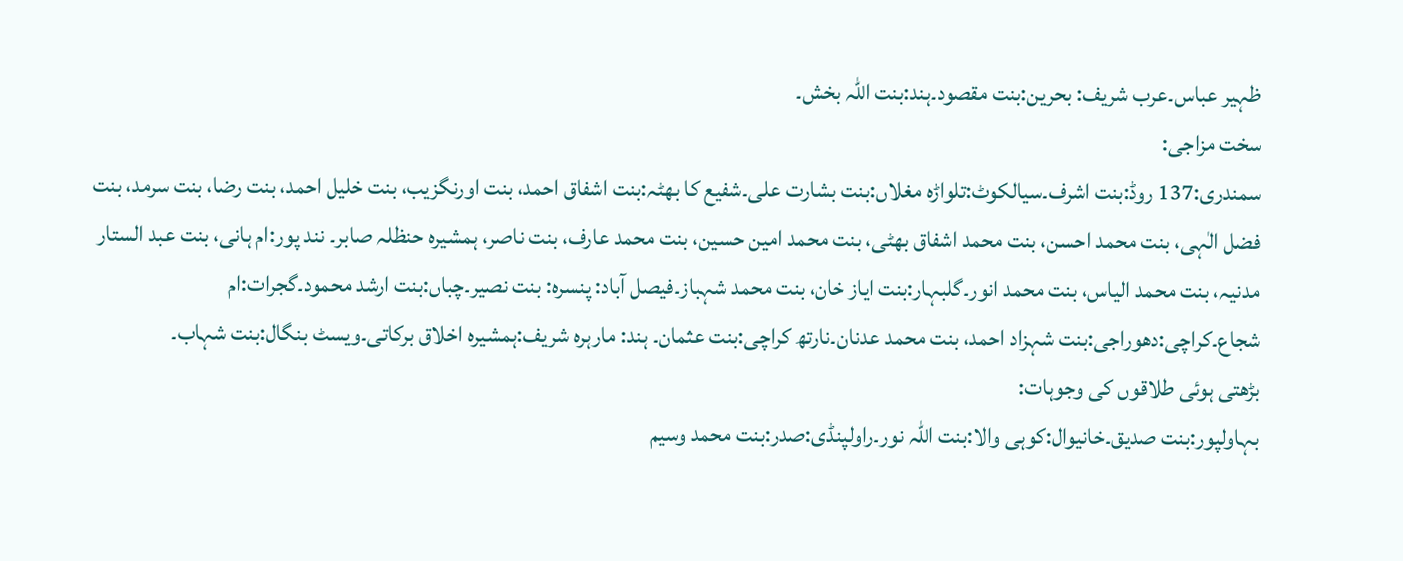ظہیر عباس۔عرب شریف: بحرین:بنت مقصود۔ہند:بنت اللہ بخش۔
سخت مزاجی:
سمندری:137 روڈ:بنت اشرف۔سیالکوٹ:تلواڑہ مغلاں:بنت بشارت علی۔شفیع کا بھٹہ:بنت اشفاق احمد، بنت اورنگزیب، بنت خلیل احمد، بنت رضا، بنت سرمد، بنت فضل الٰہی، بنت محمد احسن، بنت محمد اشفاق بھٹی، بنت محمد امین حسین، بنت محمد عارف، بنت ناصر، ہمشیرہ حنظلہ صابر۔ نند پور:ام ہانی، بنت عبد الستار مدنیہ، بنت محمد الیاس، بنت محمد انور۔گلبہار:بنت ایاز خان، بنت محمد شہباز۔فیصل آباد: پنسرہ: بنت نصیر۔چباں:بنت ارشد محمود۔گجرات:ام شجاع۔کراچی:دھوراجی:بنت شہزاد احمد، بنت محمد عدنان۔نارتھ کراچی:بنت عثمان۔ ہند: مارہرہ شریف:ہمشیرہ اخلاق برکاتی۔ویسٹ بنگال:بنت شہاب۔
بڑھتی ہوئی طلاقوں کی وجوہات:
بہاولپور:بنت صدیق۔خانیوال:کوہی والا:بنت اللہ نور۔راولپنڈی:صدر:بنت محمد وسیم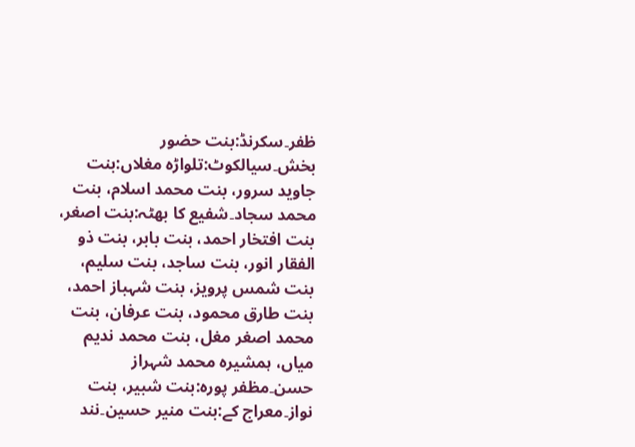ظفر۔سکرنڈ:بنت حضور بخش۔سیالکوٹ:تلواڑہ مغلاں:بنت جاوید سرور، بنت محمد اسلام، بنت محمد سجاد۔شفیع کا بھٹہ:بنت اصغر، بنت افتخار احمد، بنت بابر، بنت ذو الفقار انور، بنت ساجد، بنت سلیم، بنت شمس پرویز، بنت شہباز احمد، بنت طارق محمود، بنت عرفان، بنت محمد اصغر مغل، بنت محمد ندیم میاں، ہمشیرہ محمد شہراز حسن۔مظفر پورہ:بنت شبیر، بنت نواز۔معراج کے:بنت منیر حسین۔نند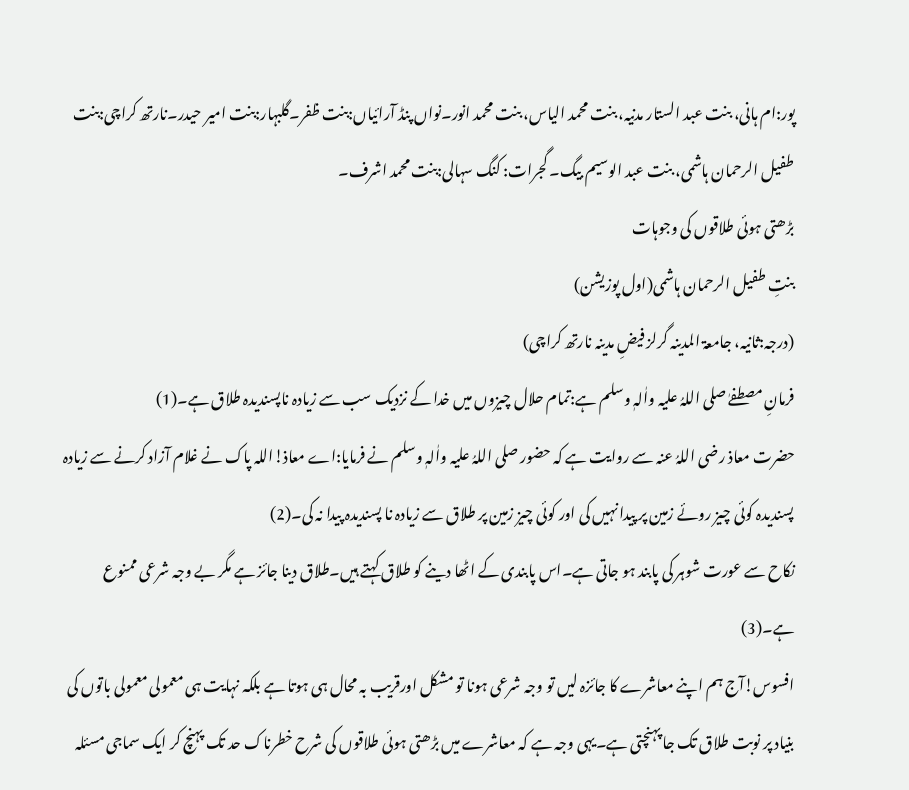پور:ام ہانی، بنت عبد الستار مدنیہ، بنت محمد الیاس، بنت محمد انور۔نواں پنڈ آرائیاں:بنت ظفر۔گلبہار:بنت امیر حیدر۔نارتھ کراچی:بنت طفیل الرحمان ہاشمی، بنت عبد الوسیم بیگ۔ گجرات: کنگ سہالی:بنت محمد اشرف۔
بڑھتی ہوئی طلاقوں کی وجوہات
بنتِ طفیل الرحمان ہاشمی(اول پوزیشن)
(درجہ:ثانیہ، جامعۃ المدینہ گرلز فیضِ مدینہ نارتھ کراچی)
فرمانِ مصطفےٰ صلی اللہُ علیہ واٰلہٖ وسلم ہے:تمام حلال چیزوں میں خدا کے نزدیک سب سے زیادہ ناپسندیدہ طلاق ہے۔(1)
حضرت معاذ رضی اللہُ عنہ سے روایت ہے کہ حضور صلی اللہُ علیہ واٰلہٖ وسلم نے فرمایا:اے معاذ!اللہ پاک نے غلام آزاد کرنے سے زیادہ پسندیدہ کوئی چیز روئے زمین پر پیدا نہیں کی اور کوئی چیز زمین پر طلاق سے زیادہ نا پسندیدہ پیدا نہ کی۔(2)
نکاح سے عورت شوہر کی پابند ہو جاتی ہے۔اس پابندی کے اٹھا دینے کو طلاق کہتے ہیں۔طلاق دینا جائز ہے مگر بے وجہ شرعی ممنوع ہے۔(3)
افسوس!آج ہم اپنے معاشرے کا جائزہ لیں تو وجہ شرعی ہونا تو مشکل اورقریب بہ محال ہی ہوتا ہے بلکہ نہایت ہی معمولی معمولی باتوں کی بنیاد پر نوبت طلاق تک جا پہنچتی ہے۔یہی وجہ ہے کہ معاشرے میں بڑھتی ہوئی طلاقوں کی شرح خطرناک حد تک پہنچ کر ایک سماجی مسئلہ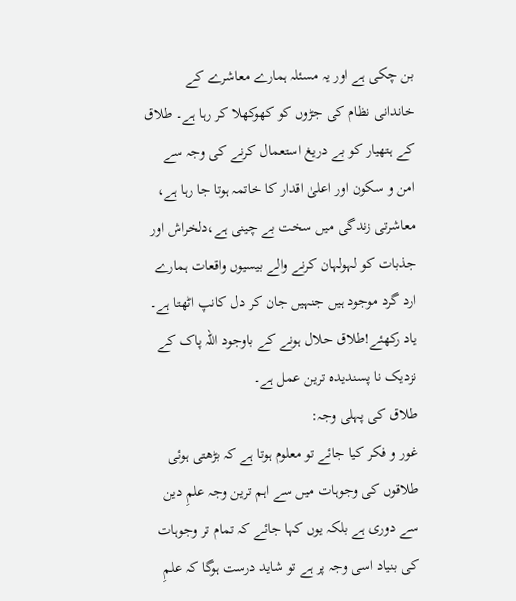بن چکی ہے اور یہ مسئلہ ہمارے معاشرے کے خاندانی نظام کی جڑوں کو کھوکھلا کر رہا ہے۔ طلاق کے ہتھیار کو بے دریغ استعمال کرنے کی وجہ سے امن و سکون اور اعلیٰ اقدار کا خاتمہ ہوتا جا رہا ہے، معاشرتی زندگی میں سخت بے چینی ہے،دلخراش اور جذبات کو لہولہان کرنے والے بیسیوں واقعات ہمارے ارد گرد موجود ہیں جنہیں جان کر دل کانپ اٹھتا ہے۔
یاد رکھئے!طلاق حلال ہونے کے باوجود اللہ پاک کے نزدیک نا پسندیدہ ترین عمل ہے۔
طلاق کی پہلی وجہ:
غور و فکر کیا جائے تو معلوم ہوتا ہے کہ بڑھتی ہوئی طلاقوں کی وجوہات میں سے اہم ترین وجہ علمِ دین سے دوری ہے بلکہ یوں کہا جائے کہ تمام تر وجوہات کی بنیاد اسی وجہ پر ہے تو شاید درست ہوگا کہ علمِ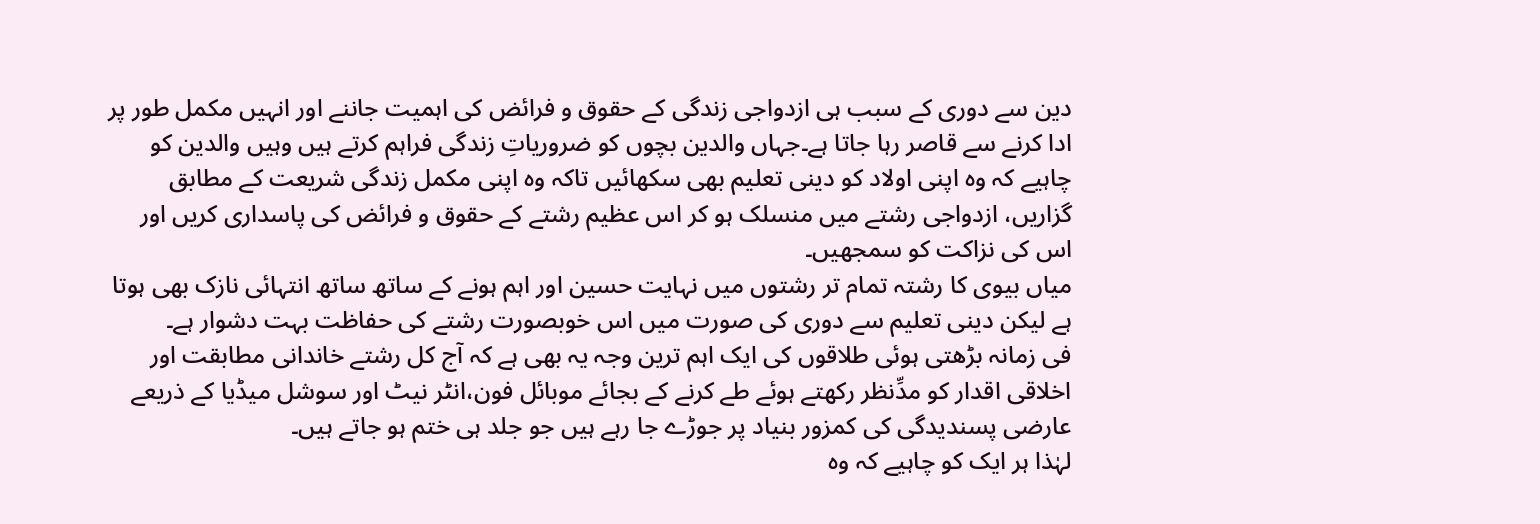دین سے دوری کے سبب ہی ازدواجی زندگی کے حقوق و فرائض کی اہمیت جاننے اور انہیں مکمل طور پر ادا کرنے سے قاصر رہا جاتا ہے۔جہاں والدین بچوں کو ضروریاتِ زندگی فراہم کرتے ہیں وہیں والدین کو چاہیے کہ وہ اپنی اولاد کو دینی تعلیم بھی سکھائیں تاکہ وہ اپنی مکمل زندگی شریعت کے مطابق گزاریں، ازدواجی رشتے میں منسلک ہو کر اس عظیم رشتے کے حقوق و فرائض کی پاسداری کریں اور اس کی نزاکت کو سمجھیں۔
میاں بیوی کا رشتہ تمام تر رشتوں میں نہایت حسین اور اہم ہونے کے ساتھ ساتھ انتہائی نازک بھی ہوتا ہے لیکن دینی تعلیم سے دوری کی صورت میں اس خوبصورت رشتے کی حفاظت بہت دشوار ہے۔
فی زمانہ بڑھتی ہوئی طلاقوں کی ایک اہم ترین وجہ یہ بھی ہے کہ آج کل رشتے خاندانی مطابقت اور اخلاقی اقدار کو مدِّنظر رکھتے ہوئے طے کرنے کے بجائے موبائل فون،انٹر نیٹ اور سوشل میڈیا کے ذریعے عارضی پسندیدگی کی کمزور بنیاد پر جوڑے جا رہے ہیں جو جلد ہی ختم ہو جاتے ہیں۔
لہٰذا ہر ایک کو چاہیے کہ وہ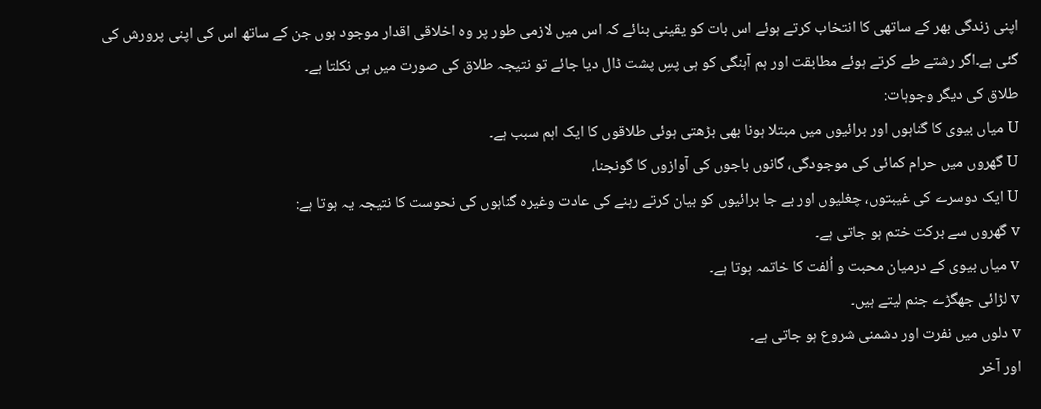اپنی زندگی بھر کے ساتھی کا انتخاب کرتے ہوئے اس بات کو یقینی بنائے کہ اس میں لازمی طور پر وہ اخلاقی اقدار موجود ہوں جن کے ساتھ اس کی اپنی پرورش کی گئی ہے۔اگر رشتے طے کرتے ہوئے مطابقت اور ہم آہنگی کو ہی پسِ پشت ڈال دیا جائے تو نتیجہ طلاق کی صورت میں ہی نکلتا ہے۔
طلاق کی دیگر وجوہات:
U میاں بیوی کا گناہوں اور برائیوں میں مبتلا ہونا بھی بڑھتی ہوئی طلاقوں کا ایک اہم سبب ہے۔
U گھروں میں حرام کمائی کی موجودگی، گانوں باجوں کی آوازوں کا گونجنا،
U ایک دوسرے کی غیبتوں، چغلیوں اور بے جا برائیوں کو بیان کرتے رہنے کی عادت وغیرہ گناہوں کی نحوست کا نتیجہ یہ ہوتا ہے:
v گھروں سے برکت ختم ہو جاتی ہے۔
v میاں بیوی کے درمیان محبت و اُلفت کا خاتمہ ہوتا ہے۔
v لڑائی جھگڑے جنم لیتے ہیں۔
v دلوں میں نفرت اور دشمنی شروع ہو جاتی ہے۔
اور آخر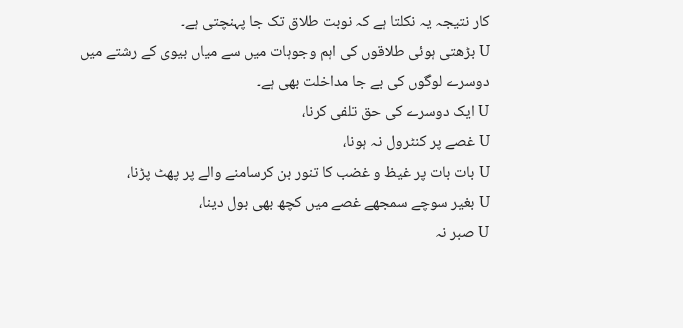کار نتیجہ یہ نکلتا ہے کہ نوبت طلاق تک جا پہنچتی ہے۔
U بڑھتی ہوئی طلاقوں کی اہم وجوہات میں سے میاں بیوی کے رشتے میں دوسرے لوگوں کی بے جا مداخلت بھی ہے۔
U ایک دوسرے کی حق تلفی کرنا،
U غصے پر کنٹرول نہ ہونا،
U بات بات پر غیظ و غضب کا تنور بن کرسامنے والے پر پھٹ پڑنا،
U بغیر سوچے سمجھے غصے میں کچھ بھی بول دینا،
U صبر نہ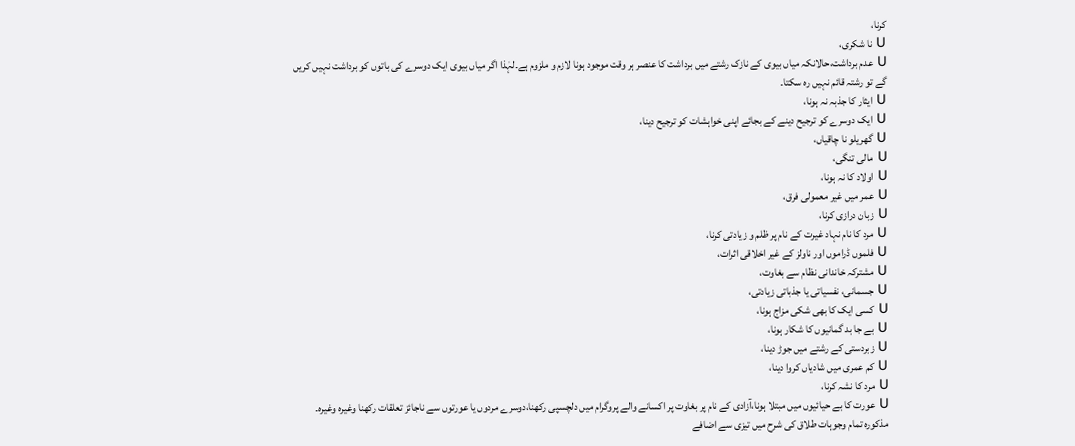کرنا،
U نا شکری،
U عدم برداشت،حالانکہ میاں بیوی کے نازک رشتے میں برداشت کا عنصر ہر وقت موجود ہونا لازم و ملزوم ہے۔لہٰذا اگر میاں بیوی ایک دوسرے کی باتوں کو برداشت نہیں کریں گے تو رشتہ قائم نہیں رہ سکتا۔
U ایثار کا جذبہ نہ ہونا،
U ایک دوسرے کو ترجیح دینے کے بجائے اپنی خواہشات کو ترجیح دینا،
U گھریلو نا چاقیاں،
U مالی تنگی،
U اولاد کا نہ ہونا،
U عمر میں غیر معمولی فرق،
U زبان درازی کرنا،
U مرد کا نام نہاد غیرت کے نام پر ظلم و زیادتی کرنا،
U فلموں ڈراموں اور ناولز کے غیر اخلاقی اثرات،
U مشترکہ خاندانی نظام سے بغاوت،
U جسمانی، نفسیاتی یا جذباتی زیادتی،
U کسی ایک کا بھی شکی مزاج ہونا،
U بے جا بد گمانیوں کا شکار ہونا،
U زبردستی کے رشتے میں جوڑ دینا،
U کم عمری میں شادیاں کروا دینا،
U مرد کا نشہ کرنا،
U عورت کا بے حیائیوں میں مبتلا ہونا،آزادی کے نام پر بغاوت پر اکسانے والے پروگرام میں دلچسپی رکھنا،دوسرے مردوں یا عورتوں سے ناجائز تعلقات رکھنا وغیرہ وغیرہ۔
مذکورہ تمام وجوہات طلاق کی شرح میں تیزی سے اضافے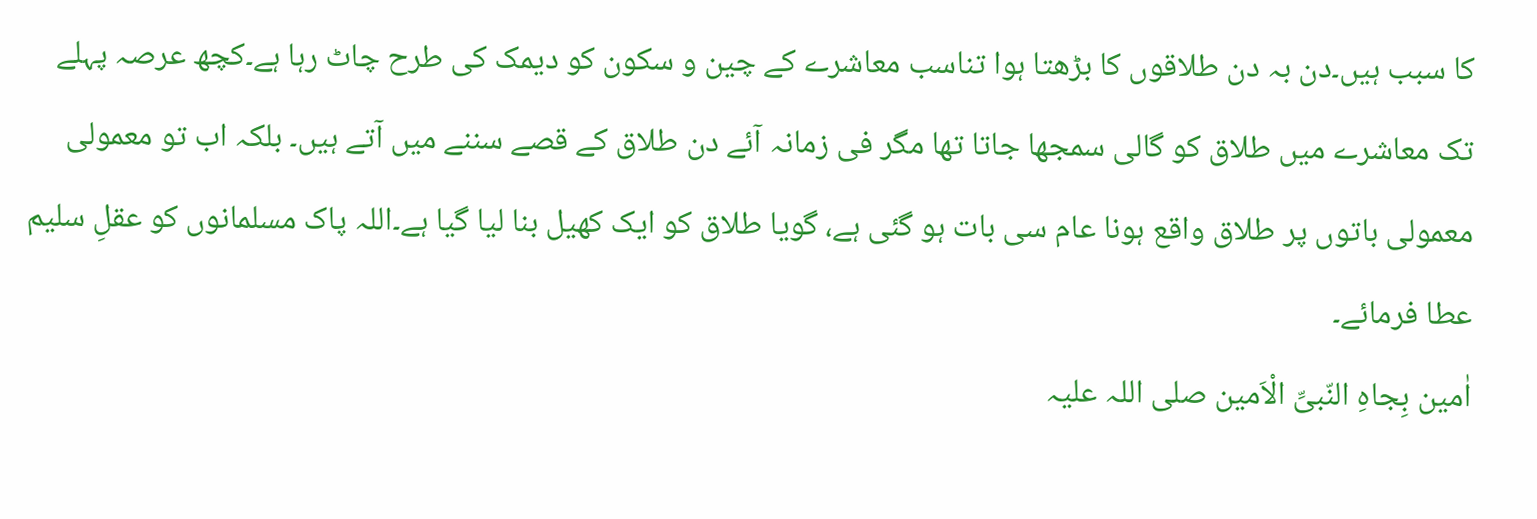کا سبب ہیں۔دن بہ دن طلاقوں کا بڑھتا ہوا تناسب معاشرے کے چین و سکون کو دیمک کی طرح چاٹ رہا ہے۔کچھ عرصہ پہلے تک معاشرے میں طلاق کو گالی سمجھا جاتا تھا مگر فی زمانہ آئے دن طلاق کے قصے سننے میں آتے ہیں۔ بلکہ اب تو معمولی معمولی باتوں پر طلاق واقع ہونا عام سی بات ہو گئی ہے، گویا طلاق کو ایک کھیل بنا لیا گیا ہے۔اللہ پاک مسلمانوں کو عقلِ سلیم عطا فرمائے۔
اٰمین بِجاہِ النّبیِّ الْاَمین صلی اللہ علیہ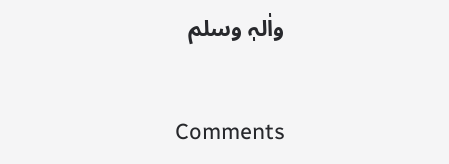واٰلہٖ وسلم

Comments